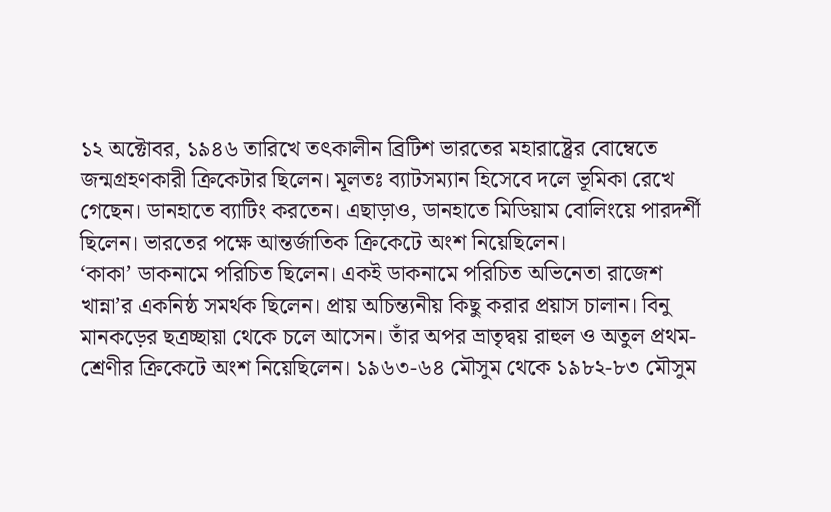১২ অক্টোবর, ১৯৪৬ তারিখে তৎকালীন ব্রিটিশ ভারতের মহারাষ্ট্রের বোম্বেতে জন্মগ্রহণকারী ক্রিকেটার ছিলেন। মূলতঃ ব্যাটসম্যান হিসেবে দলে ভূমিকা রেখে গেছেন। ডানহাতে ব্যাটিং করতেন। এছাড়াও, ডানহাতে মিডিয়াম বোলিংয়ে পারদর্শী ছিলেন। ভারতের পক্ষে আন্তর্জাতিক ক্রিকেটে অংশ নিয়েছিলেন।
‘কাকা’ ডাকনামে পরিচিত ছিলেন। একই ডাকনামে পরিচিত অভিনেতা রাজেশ খান্না’র একনিষ্ঠ সমর্থক ছিলেন। প্রায় অচিন্ত্যনীয় কিছু করার প্রয়াস চালান। বিনু মানকড়ের ছত্রচ্ছায়া থেকে চলে আসেন। তাঁর অপর ভ্রাতৃদ্বয় রাহুল ও অতুল প্রথম-শ্রেণীর ক্রিকেটে অংশ নিয়েছিলেন। ১৯৬৩-৬৪ মৌসুম থেকে ১৯৮২-৮৩ মৌসুম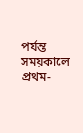পর্যন্ত সময়কালে প্রথম-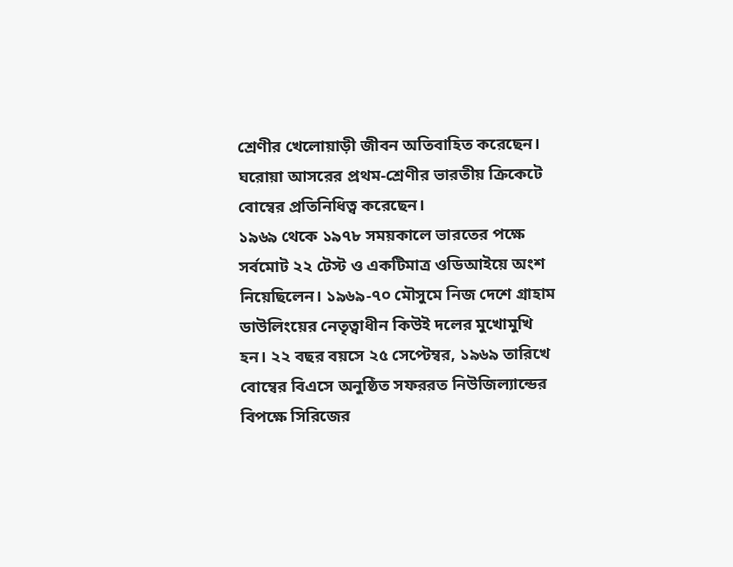শ্রেণীর খেলোয়াড়ী জীবন অতিবাহিত করেছেন। ঘরোয়া আসরের প্রথম-শ্রেণীর ভারতীয় ক্রিকেটে বোম্বের প্রতিনিধিত্ব করেছেন।
১৯৬৯ থেকে ১৯৭৮ সময়কালে ভারতের পক্ষে সর্বমোট ২২ টেস্ট ও একটিমাত্র ওডিআইয়ে অংশ নিয়েছিলেন। ১৯৬৯-৭০ মৌসুমে নিজ দেশে গ্রাহাম ডাউলিংয়ের নেতৃত্বাধীন কিউই দলের মুখোমুখি হন। ২২ বছর বয়সে ২৫ সেপ্টেম্বর, ১৯৬৯ তারিখে বোম্বের বিএসে অনুষ্ঠিত সফররত নিউজিল্যান্ডের বিপক্ষে সিরিজের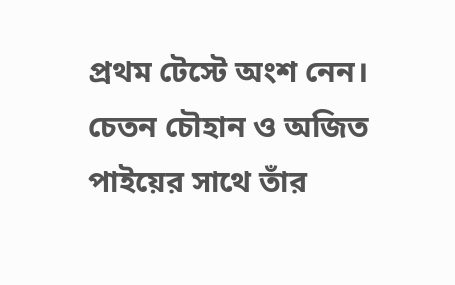প্রথম টেস্টে অংশ নেন। চেতন চৌহান ও অজিত পাইয়ের সাথে তাঁর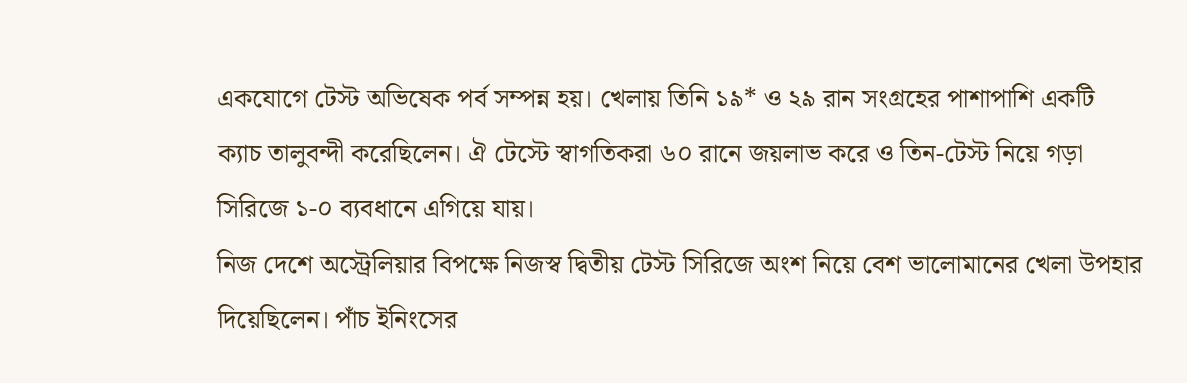একযোগে টেস্ট অভিষেক পর্ব সম্পন্ন হয়। খেলায় তিনি ১৯* ও ২৯ রান সংগ্রহের পাশাপাশি একটি ক্যাচ তালুবন্দী করেছিলেন। ঐ টেস্টে স্বাগতিকরা ৬০ রানে জয়লাভ করে ও তিন-টেস্ট নিয়ে গড়া সিরিজে ১-০ ব্যবধানে এগিয়ে যায়।
নিজ দেশে অস্ট্রেলিয়ার বিপক্ষে নিজস্ব দ্বিতীয় টেস্ট সিরিজে অংশ নিয়ে বেশ ভালোমানের খেলা উপহার দিয়েছিলেন। পাঁচ ইনিংসের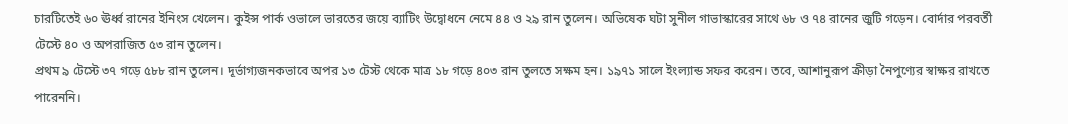চারটিতেই ৬০ ঊর্ধ্ব রানের ইনিংস খেলেন। কুইন্স পার্ক ওভালে ভারতের জয়ে ব্যাটিং উদ্বোধনে নেমে ৪৪ ও ২৯ রান তুলেন। অভিষেক ঘটা সুনীল গাভাস্কারের সাথে ৬৮ ও ৭৪ রানের জুটি গড়েন। বোর্দার পরবর্তী টেস্টে ৪০ ও অপরাজিত ৫৩ রান তুলেন।
প্রথম ৯ টেস্টে ৩৭ গড়ে ৫৮৮ রান তুলেন। দূর্ভাগ্যজনকভাবে অপর ১৩ টেস্ট থেকে মাত্র ১৮ গড়ে ৪০৩ রান তুলতে সক্ষম হন। ১৯৭১ সালে ইংল্যান্ড সফর করেন। তবে, আশানুরূপ ক্রীড়া নৈপুণ্যের স্বাক্ষর রাখতে পারেননি।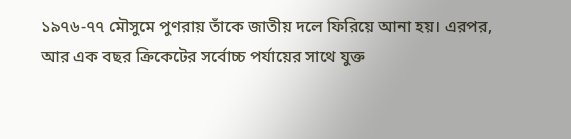১৯৭৬-৭৭ মৌসুমে পুণরায় তাঁকে জাতীয় দলে ফিরিয়ে আনা হয়। এরপর, আর এক বছর ক্রিকেটের সর্বোচ্চ পর্যায়ের সাথে যুক্ত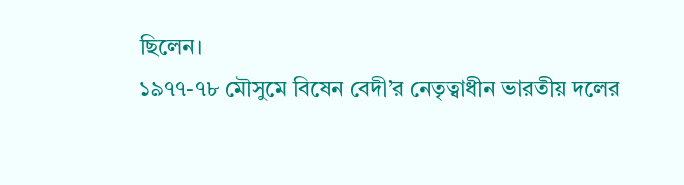ছিলেন।
১৯৭৭-৭৮ মৌসুমে বিষেন বেদী’র নেতৃত্বাধীন ভারতীয় দলের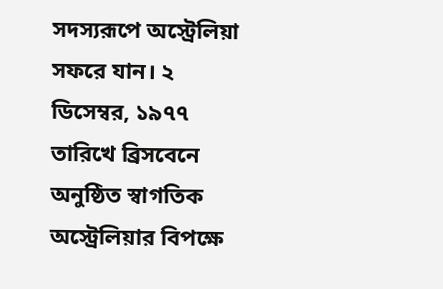সদস্যরূপে অস্ট্রেলিয়া সফরে যান। ২ ডিসেম্বর, ১৯৭৭ তারিখে ব্রিসবেনে অনুষ্ঠিত স্বাগতিক অস্ট্রেলিয়ার বিপক্ষে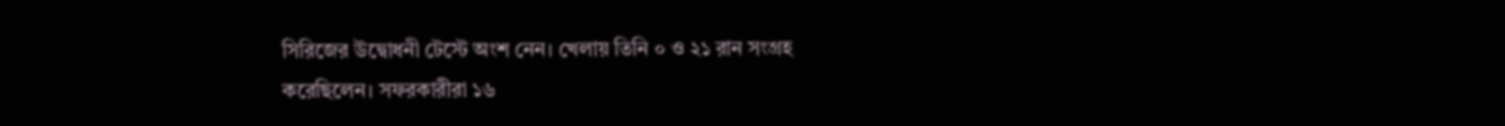সিরিজের উদ্বোধনী টেস্টে অংশ নেন। খেলায় তিনি ০ ও ২১ রান সংগ্রহ করেছিলেন। সফরকারীরা ১৬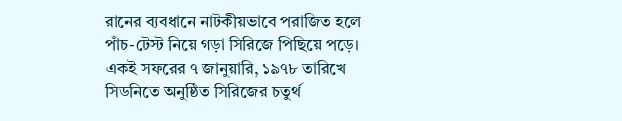রানের ব্যবধানে নাটকীয়ভাবে পরাজিত হলে পাঁচ-টেস্ট নিয়ে গড়া সিরিজে পিছিয়ে পড়ে।
একই সফরের ৭ জানুয়ারি, ১৯৭৮ তারিখে সিডনিতে অনুষ্ঠিত সিরিজের চতুর্থ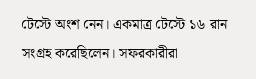টেস্টে অংশ নেন। একমাত্র টেস্টে ১৬ রান সংগ্রহ করেছিলেন। সফরকারীরা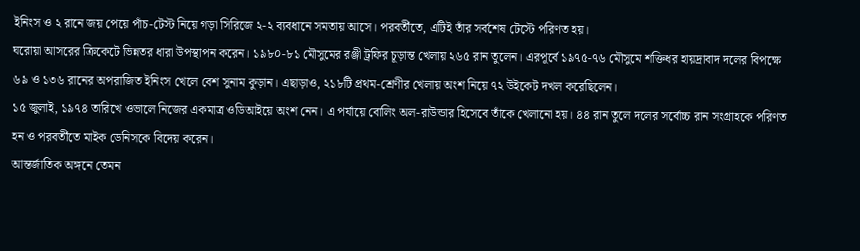ইনিংস ও ২ রানে জয় পেয়ে পাঁচ-টেস্ট নিয়ে গড়া সিরিজে ২-২ ব্যবধানে সমতায় আসে। পরবর্তীতে, এটিই তাঁর সর্বশেষ টেস্টে পরিণত হয়।
ঘরোয়া আসরের ক্রিকেটে ভিন্নতর ধারা উপস্থাপন করেন। ১৯৮০-৮১ মৌসুমের রঞ্জী ট্রফির চূড়ান্ত খেলায় ২৬৫ রান তুলেন। এরপূর্বে ১৯৭৫-৭৬ মৌসুমে শক্তিধর হায়দ্রাবাদ দলের বিপক্ষে ৬৯ ও ১৩৬ রানের অপরাজিত ইনিংস খেলে বেশ সুনাম কুড়ান। এছাড়াও, ২১৮টি প্রথম-শ্রেণীর খেলায় অংশ নিয়ে ৭২ উইকেট দখল করেছিলেন।
১৫ জুলাই, ১৯৭৪ তারিখে ওভালে নিজের একমাত্র ওডিআইয়ে অংশ নেন। এ পর্যায়ে বোলিং অল-রাউন্ডার হিসেবে তাঁকে খেলানো হয়। ৪৪ রান তুলে দলের সর্বোচ্চ রান সংগ্রাহকে পরিণত হন ও পরবর্তীতে মাইক ডেনিসকে বিদেয় করেন।
আন্তর্জাতিক অঙ্গনে তেমন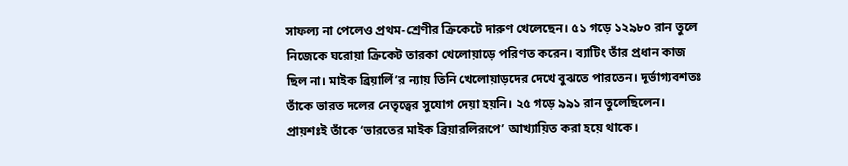সাফল্য না পেলেও প্রথম-শ্রেণীর ক্রিকেটে দারুণ খেলেছেন। ৫১ গড়ে ১২৯৮০ রান তুলে নিজেকে ঘরোয়া ক্রিকেট তারকা খেলোয়াড়ে পরিণত করেন। ব্যাটিং তাঁর প্রধান কাজ ছিল না। মাইক ব্রিয়ার্লি’র ন্যায় তিনি খেলোয়াড়দের দেখে বুঝতে পারতেন। দূর্ভাগ্যবশতঃ তাঁকে ভারত দলের নেতৃত্বের সুযোগ দেয়া হয়নি। ২৫ গড়ে ৯৯১ রান তুলেছিলেন। প্রায়শঃই তাঁকে ‘ভারতের মাইক ব্রিয়ারলিরূপে’ আখ্যায়িত করা হয়ে থাকে।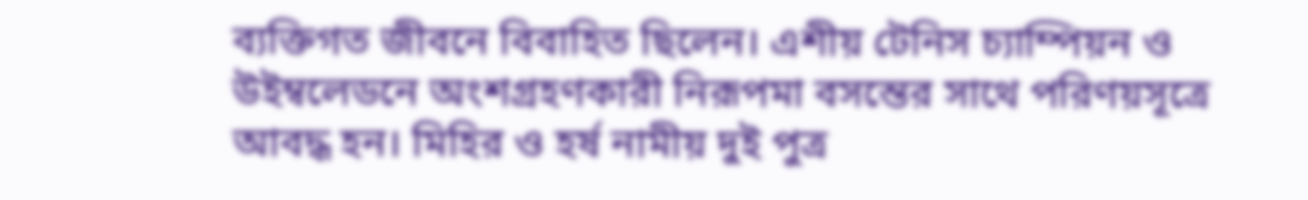ব্যক্তিগত জীবনে বিবাহিত ছিলেন। এশীয় টেনিস চ্যাম্পিয়ন ও উইম্বলেডনে অংশগ্রহণকারী নিরূপমা বসন্তের সাথে পরিণয়সূত্রে আবদ্ধ হন। মিহির ও হর্ষ নামীয় দুই পুত্র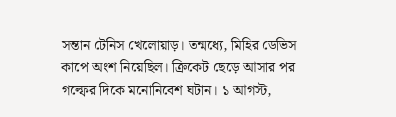সন্তান টেনিস খেলোয়াড়। তন্মধ্যে, মিহির ডেভিস কাপে অংশ নিয়েছিল। ক্রিকেট ছেড়ে আসার পর গল্ফের দিকে মনোনিবেশ ঘটান। ১ আগস্ট,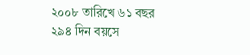২০০৮ তারিখে ৬১ বছর ২৯৪ দিন বয়সে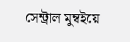সেন্ট্রাল মুম্বইয়ে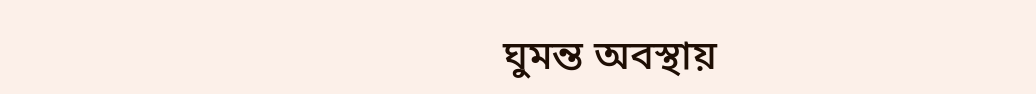ঘুমন্ত অবস্থায়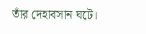তাঁর দেহাবসান ঘটে।